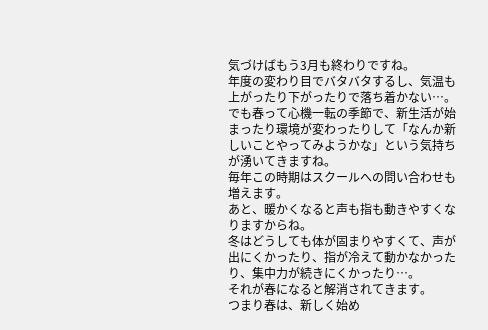気づけばもう3月も終わりですね。
年度の変わり目でバタバタするし、気温も上がったり下がったりで落ち着かない…。
でも春って心機一転の季節で、新生活が始まったり環境が変わったりして「なんか新しいことやってみようかな」という気持ちが湧いてきますね。
毎年この時期はスクールへの問い合わせも増えます。
あと、暖かくなると声も指も動きやすくなりますからね。
冬はどうしても体が固まりやすくて、声が出にくかったり、指が冷えて動かなかったり、集中力が続きにくかったり…。
それが春になると解消されてきます。
つまり春は、新しく始め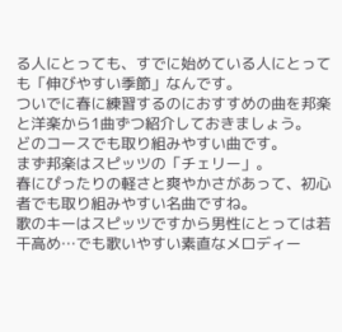る人にとっても、すでに始めている人にとっても「伸びやすい季節」なんです。
ついでに春に練習するのにおすすめの曲を邦楽と洋楽から1曲ずつ紹介しておきましょう。
どのコースでも取り組みやすい曲です。
まず邦楽はスピッツの「チェリー」。
春にぴったりの軽さと爽やかさがあって、初心者でも取り組みやすい名曲ですね。
歌のキーはスピッツですから男性にとっては若干高め…でも歌いやすい素直なメロディー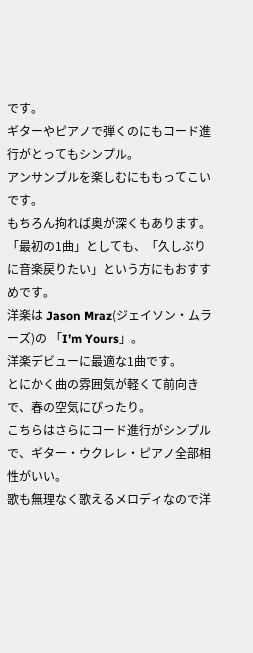です。
ギターやピアノで弾くのにもコード進行がとってもシンプル。
アンサンブルを楽しむにももってこいです。
もちろん拘れば奥が深くもあります。
「最初の1曲」としても、「久しぶりに音楽戻りたい」という方にもおすすめです。
洋楽は Jason Mraz(ジェイソン・ムラーズ)の 「I’m Yours」。
洋楽デビューに最適な1曲です。
とにかく曲の雰囲気が軽くて前向きで、春の空気にぴったり。
こちらはさらにコード進行がシンプルで、ギター・ウクレレ・ピアノ全部相性がいい。
歌も無理なく歌えるメロディなので洋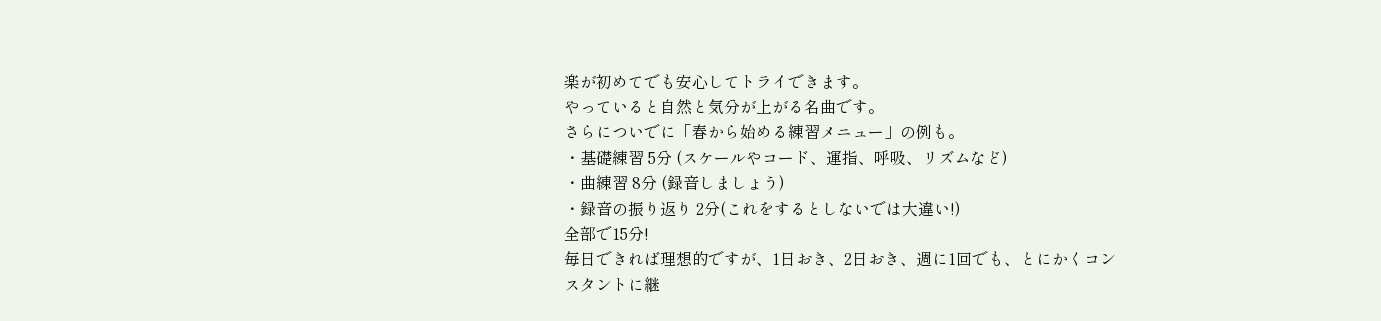楽が初めてでも安心してトライできます。
やっていると自然と気分が上がる名曲です。
さらについでに「春から始める練習メニュー」の例も。
・基礎練習 5分 (スケールやコード、運指、呼吸、リズムなど)
・曲練習 8分 (録音しましょう)
・録音の振り返り 2分(これをするとしないでは大違い!)
全部で15分!
毎日できれば理想的ですが、1日おき、2日おき、週に1回でも、とにかくコンスタントに継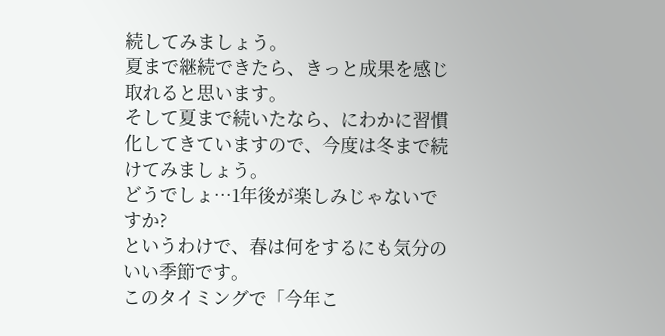続してみましょう。
夏まで継続できたら、きっと成果を感じ取れると思います。
そして夏まで続いたなら、にわかに習慣化してきていますので、今度は冬まで続けてみましょう。
どうでしょ…1年後が楽しみじゃないですか?
というわけで、春は何をするにも気分のいい季節です。
このタイミングで「今年こ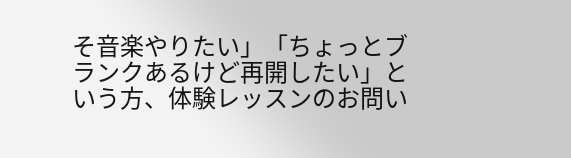そ音楽やりたい」「ちょっとブランクあるけど再開したい」という方、体験レッスンのお問い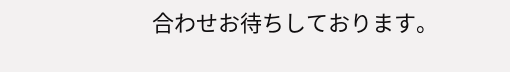合わせお待ちしております。